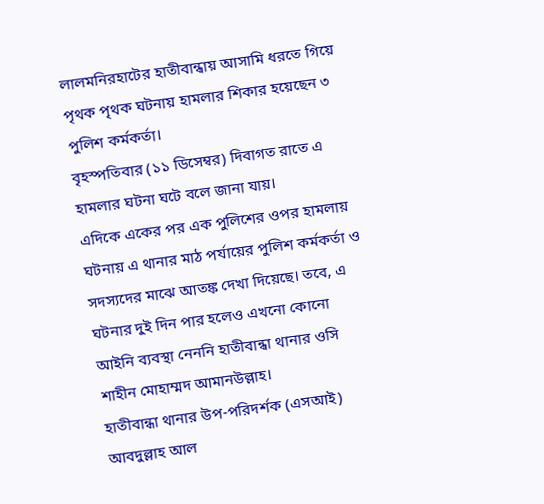লালমনিরহাটের হাতীবান্ধায় আসামি ধরতে গিয়ে পৃথক পৃথক ঘটনায় হামলার শিকার হয়েছেন ৩ পুলিশ কর্মকর্তা।
বৃহস্পতিবার (১১ ডিসেম্বর) দিবাগত রাতে এ হামলার ঘটনা ঘটে বলে জানা যায়।
এদিকে একের পর এক পুলিশের ওপর হামলায় ঘটনায় এ থানার মাঠ পর্যায়ের পুলিশ কর্মকর্তা ও সদস্যদের মাঝে আতঙ্ক দেখা দিয়েছে। তবে, এ ঘটনার দুই দিন পার হলেও এখনো কোনো আইনি ব্যবস্থা নেননি হাতীবান্ধা থানার ওসি শাহীন মোহাম্মদ আমানউল্লাহ।
হাতীবান্ধা থানার উপ-পরিদর্শক (এসআই) আবদুল্লাহ আল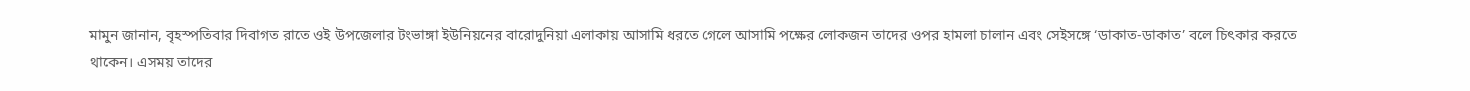মামুন জানান, বৃহস্পতিবার দিবাগত রাতে ওই উপজেলার টংভাঙ্গা ইউনিয়নের বারোদুনিয়া এলাকায় আসামি ধরতে গেলে আসামি পক্ষের লোকজন তাদের ওপর হামলা চালান এবং সেইসঙ্গে ‘ডাকাত-ডাকাত’ বলে চিৎকার করতে থাকেন। এসময় তাদের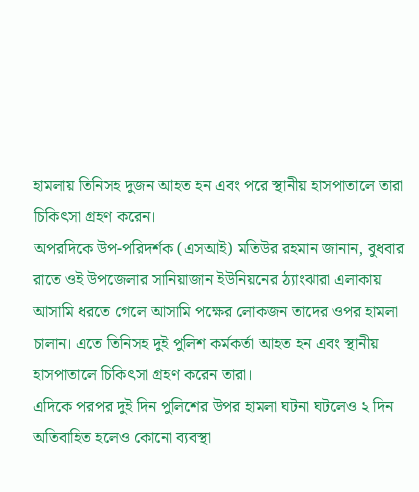হামলায় তিনিসহ দুজন আহত হন এবং পরে স্থানীয় হাসপাতালে তারা চিকিৎসা গ্রহণ করেন।
অপরদিকে উপ-পরিদর্শক (এসআই) মতিউর রহমান জানান, বুধবার রাতে ওই উপজেলার সানিয়াজান ইউনিয়নের ঠ্যাংঝারা এলাকায় আসামি ধরতে গেলে আসামি পক্ষের লোকজন তাদের ওপর হামলা চালান। এতে তিনিসহ দুই পুলিশ কর্মকর্তা আহত হন এবং স্থানীয় হাসপাতালে চিকিৎসা গ্রহণ করেন তারা।
এদিকে পরপর দুই দিন পুলিশের উপর হামলা ঘটনা ঘটলেও ২ দিন অতিবাহিত হলেও কোনো ব্যবস্থা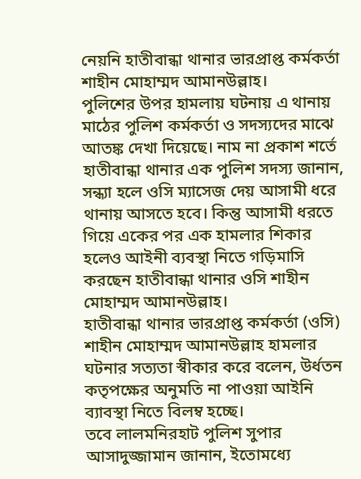নেয়নি হাতীবান্ধা থানার ভারপ্রাপ্ত কর্মকর্তা শাহীন মোহাম্মদ আমানউল্লাহ।
পুলিশের উপর হামলায় ঘটনায় এ থানায় মাঠের পুলিশ কর্মকর্তা ও সদস্যদের মাঝে আতঙ্ক দেখা দিয়েছে। নাম না প্রকাশ শর্তে হাতীবান্ধা থানার এক পুলিশ সদস্য জানান, সন্ধ্যা হলে ওসি ম্যাসেজ দেয় আসামী ধরে থানায় আসতে হবে। কিন্তু আসামী ধরতে গিয়ে একের পর এক হামলার শিকার হলেও আইনী ব্যবস্থা নিতে গড়িমাসি করছেন হাতীবান্ধা থানার ওসি শাহীন মোহাম্মদ আমানউল্লাহ।
হাতীবান্ধা থানার ভারপ্রাপ্ত কর্মকর্তা (ওসি) শাহীন মোহাম্মদ আমানউল্লাহ হামলার ঘটনার সত্যতা স্বীকার করে বলেন, উর্ধতন কতৃপক্ষের অনুমতি না পাওয়া আইনি ব্যাবস্থা নিতে বিলম্ব হচ্ছে।
তবে লালমনিরহাট পুলিশ সুপার আসাদুজ্জামান জানান, ইতোমধ্যে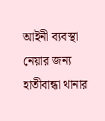আইনী ব্যবস্থা নেয়ার জন্য হাতীবান্ধা থানার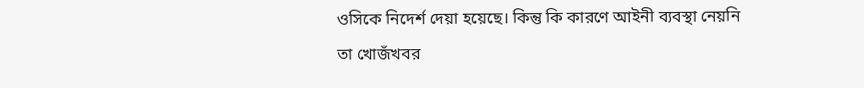ওসিকে নিদের্শ দেয়া হয়েছে। কিন্তু কি কারণে আইনী ব্যবস্থা নেয়নি তা খোজঁখবর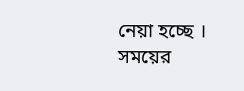নেয়া হচ্ছে ।
সময়ের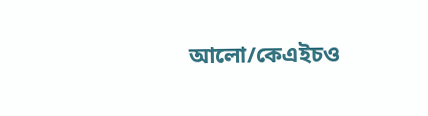আলো/কেএইচও